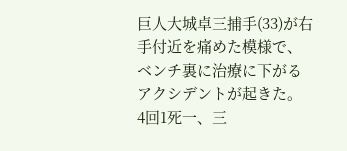巨人大城卓三捕手(33)が右手付近を痛めた模様で、ベンチ裏に治療に下がるアクシデントが起きた。
4回1死一、三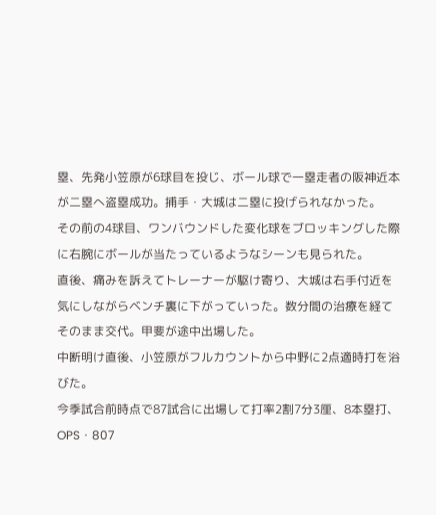塁、先発小笠原が6球目を投じ、ボール球で一塁走者の阪神近本が二塁へ盗塁成功。捕手・大城は二塁に投げられなかった。
その前の4球目、ワンバウンドした変化球をブロッキングした際に右腕にボールが当たっているようなシーンも見られた。
直後、痛みを訴えてトレーナーが駆け寄り、大城は右手付近を気にしながらベンチ裏に下がっていった。数分間の治療を経てそのまま交代。甲斐が途中出場した。
中断明け直後、小笠原がフルカウントから中野に2点適時打を浴びた。
今季試合前時点で87試合に出場して打率2割7分3厘、8本塁打、OPS・807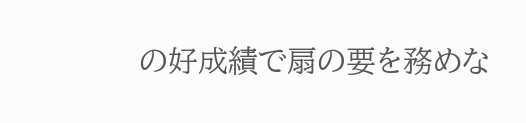の好成績で扇の要を務めな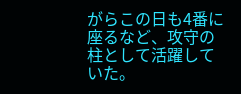がらこの日も4番に座るなど、攻守の柱として活躍していた。